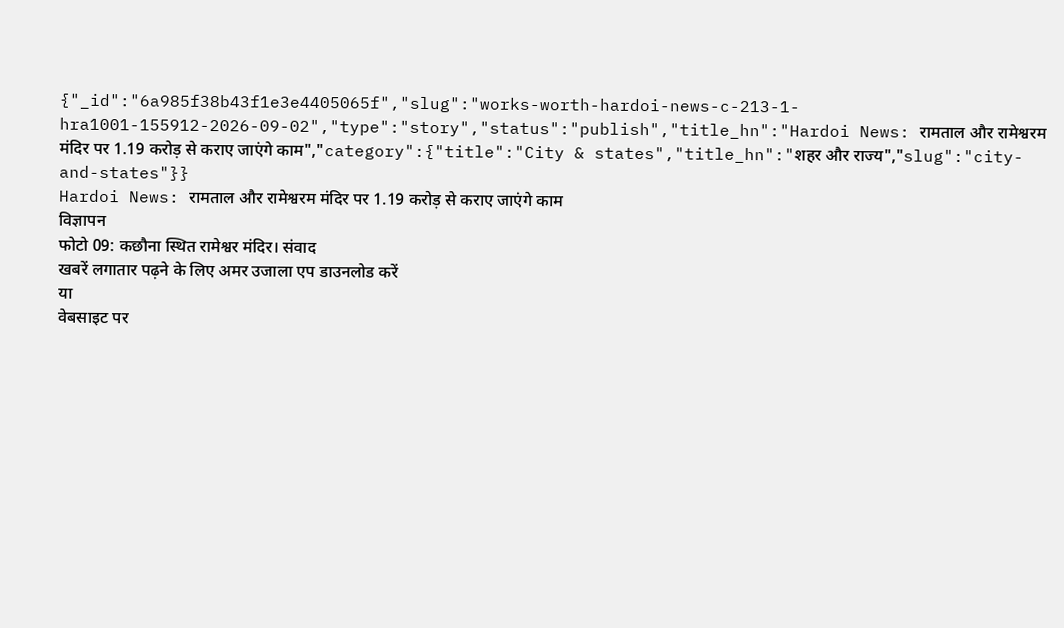{"_id":"6a985f38b43f1e3e4405065f","slug":"works-worth-hardoi-news-c-213-1-hra1001-155912-2026-09-02","type":"story","status":"publish","title_hn":"Hardoi News: रामताल और रामेश्वरम मंदिर पर 1.19 करोड़ से कराए जाएंगे काम","category":{"title":"City & states","title_hn":"शहर और राज्य","slug":"city-and-states"}}
Hardoi News: रामताल और रामेश्वरम मंदिर पर 1.19 करोड़ से कराए जाएंगे काम
विज्ञापन
फोटो 09: कछौना स्थित रामेश्वर मंदिर। संवाद
खबरें लगातार पढ़ने के लिए अमर उजाला एप डाउनलोड करें
या
वेबसाइट पर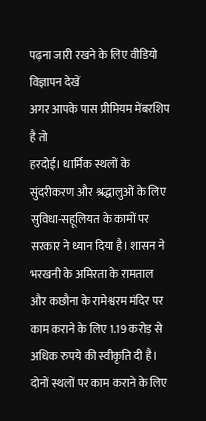पढ़ना जारी रखने के लिए वीडियो विज्ञापन देखें
अगर आपके पास प्रीमियम मेंबरशिप है तो
हरदोई। धार्मिक स्थलों के सुंदरीकरण और श्रद्धालुओं के लिए सुविधा-सहूलियत के कामों पर सरकार ने ध्यान दिया है। शासन ने भरखनी के अमिरता के रामताल और कछौना के रामेश्वरम मंदिर पर काम कराने के लिए 1.19 करोड़ से अधिक रुपये की स्वीकृति दी है। दोनों स्थलों पर काम कराने के लिए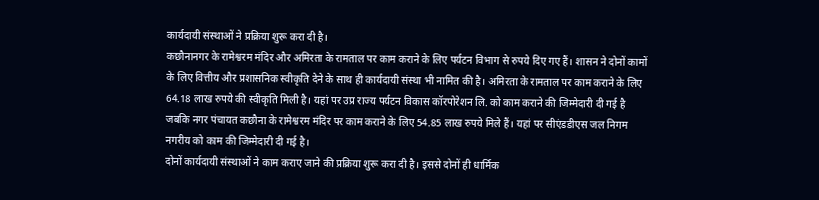कार्यदायी संस्थाओं ने प्रक्रिया शुरू करा दी है।
कछौनानगर के रामेश्वरम मंदिर और अमिरता के रामताल पर काम कराने के लिए पर्यटन विभाग से रुपये दिए गए हैं। शासन ने दोनों कामों के लिए वित्तीय और प्रशासनिक स्वीकृति देने के साथ ही कार्यदायी संस्था भी नामित की है। अमिरता के रामताल पर काम कराने के लिए 64.18 लाख रुपये की स्वीकृति मिली है। यहां पर उप्र राज्य पर्यटन विकास कॉरपोरेशन लि. को काम कराने की जिम्मेदारी दी गई है जबकि नगर पंचायत कछौना के रामेश्वरम मंदिर पर काम कराने के लिए 54.85 लाख रुपये मिले हैं। यहां पर सीएंडडीएस जल निगम नगरीय को काम की जिम्मेदारी दी गई है।
दोनों कार्यदायी संस्थाओं ने काम कराए जाने की प्रक्रिया शुरू करा दी है। इससे दोनों ही धार्मिक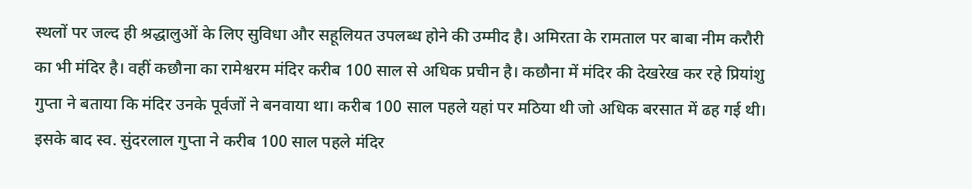स्थलों पर जल्द ही श्रद्धालुओं के लिए सुविधा और सहूलियत उपलब्ध होने की उम्मीद है। अमिरता के रामताल पर बाबा नीम करौरी का भी मंदिर है। वहीं कछौना का रामेश्वरम मंदिर करीब 100 साल से अधिक प्रचीन है। कछौना में मंदिर की देखरेख कर रहे प्रियांशु गुप्ता ने बताया कि मंदिर उनके पूर्वजों ने बनवाया था। करीब 100 साल पहले यहां पर मठिया थी जो अधिक बरसात में ढह गई थी। इसके बाद स्व. सुंदरलाल गुप्ता ने करीब 100 साल पहले मंदिर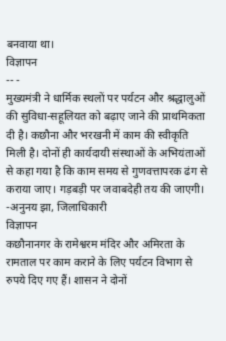बनवाया था।
विज्ञापन
-- -
मुख्यमंत्री ने धार्मिक स्थलों पर पर्यटन और श्रद्धालुओं की सुविधा-सहूलियत को बढ़ाए जाने की प्राथमिकता दी है। कछौना और भरखनी में काम की स्वीकृति मिली है। दोनों ही कार्यदायी संस्थाओं के अभियंताओं से कहा गया है कि काम समय से गुणवत्तापरक ढंग से कराया जाए। गड़बड़ी पर जवाबदेही तय की जाएगी। -अनुनय झा, जिलाधिकारी
विज्ञापन
कछौनानगर के रामेश्वरम मंदिर और अमिरता के रामताल पर काम कराने के लिए पर्यटन विभाग से रुपये दिए गए हैं। शासन ने दोनों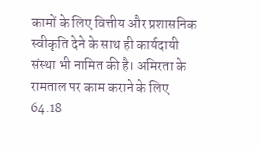कामों के लिए वित्तीय और प्रशासनिक स्वीकृति देने के साथ ही कार्यदायी संस्था भी नामित की है। अमिरता के रामताल पर काम कराने के लिए 64.18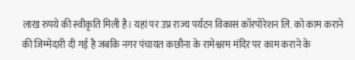लाख रुपये की स्वीकृति मिली है। यहां पर उप्र राज्य पर्यटन विकास कॉरपोरेशन लि. को काम कराने की जिम्मेदारी दी गई है जबकि नगर पंचायत कछौना के रामेश्वरम मंदिर पर काम कराने के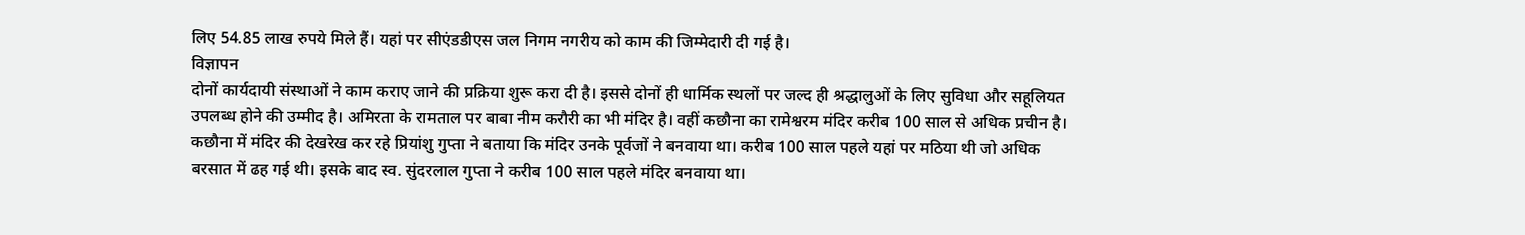लिए 54.85 लाख रुपये मिले हैं। यहां पर सीएंडडीएस जल निगम नगरीय को काम की जिम्मेदारी दी गई है।
विज्ञापन
दोनों कार्यदायी संस्थाओं ने काम कराए जाने की प्रक्रिया शुरू करा दी है। इससे दोनों ही धार्मिक स्थलों पर जल्द ही श्रद्धालुओं के लिए सुविधा और सहूलियत उपलब्ध होने की उम्मीद है। अमिरता के रामताल पर बाबा नीम करौरी का भी मंदिर है। वहीं कछौना का रामेश्वरम मंदिर करीब 100 साल से अधिक प्रचीन है। कछौना में मंदिर की देखरेख कर रहे प्रियांशु गुप्ता ने बताया कि मंदिर उनके पूर्वजों ने बनवाया था। करीब 100 साल पहले यहां पर मठिया थी जो अधिक बरसात में ढह गई थी। इसके बाद स्व. सुंदरलाल गुप्ता ने करीब 100 साल पहले मंदिर बनवाया था।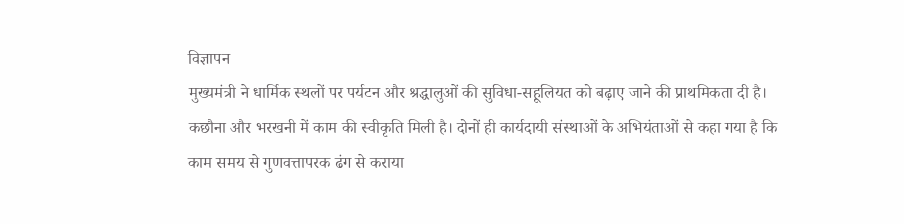विज्ञापन
मुख्यमंत्री ने धार्मिक स्थलों पर पर्यटन और श्रद्धालुओं की सुविधा-सहूलियत को बढ़ाए जाने की प्राथमिकता दी है। कछौना और भरखनी में काम की स्वीकृति मिली है। दोनों ही कार्यदायी संस्थाओं के अभियंताओं से कहा गया है कि काम समय से गुणवत्तापरक ढंग से कराया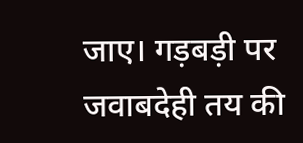जाए। गड़बड़ी पर जवाबदेही तय की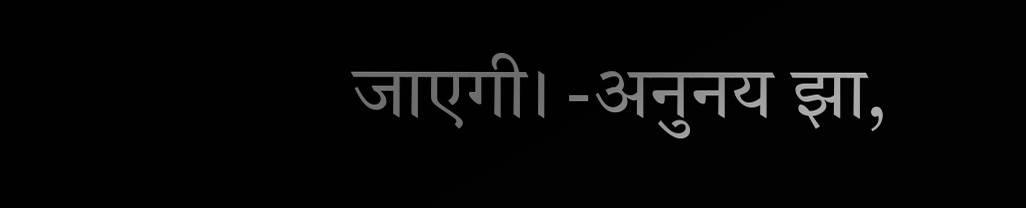जाएगी। -अनुनय झा,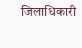जिलाधिकारी